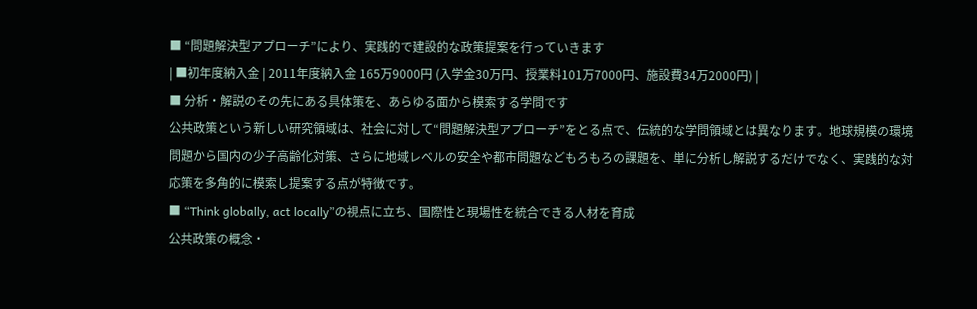■ “問題解決型アプローチ”により、実践的で建設的な政策提案を行っていきます
| ■初年度納入金 | 2011年度納入金 165万9000円 (入学金30万円、授業料101万7000円、施設費34万2000円) |
■ 分析・解説のその先にある具体策を、あらゆる面から模索する学問です
公共政策という新しい研究領域は、社会に対して“問題解決型アプローチ”をとる点で、伝統的な学問領域とは異なります。地球規模の環境問題から国内の少子高齢化対策、さらに地域レベルの安全や都市問題などもろもろの課題を、単に分析し解説するだけでなく、実践的な対応策を多角的に模索し提案する点が特徴です。
■ “Think globally, act locally”の視点に立ち、国際性と現場性を統合できる人材を育成
公共政策の概念・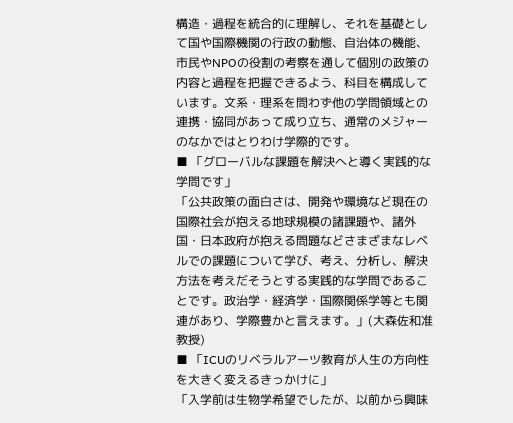構造・過程を統合的に理解し、それを基礎として国や国際機関の行政の動態、自治体の機能、市民やNPOの役割の考察を通して個別の政策の内容と過程を把握できるよう、科目を構成しています。文系・理系を問わず他の学問領域との連携・協同があって成り立ち、通常のメジャーのなかではとりわけ学際的です。
■ 「グローバルな課題を解決へと導く実践的な学問です」
「公共政策の面白さは、開発や環境など現在の国際社会が抱える地球規模の諸課題や、諸外国・日本政府が抱える問題などさまざまなレベルでの課題について学び、考え、分析し、解決方法を考えだそうとする実践的な学問であることです。政治学・経済学・国際関係学等とも関連があり、学際豊かと言えます。」(大森佐和准教授)
■ 「ICUのリベラルアーツ教育が人生の方向性を大きく変えるきっかけに」
「入学前は生物学希望でしたが、以前から興味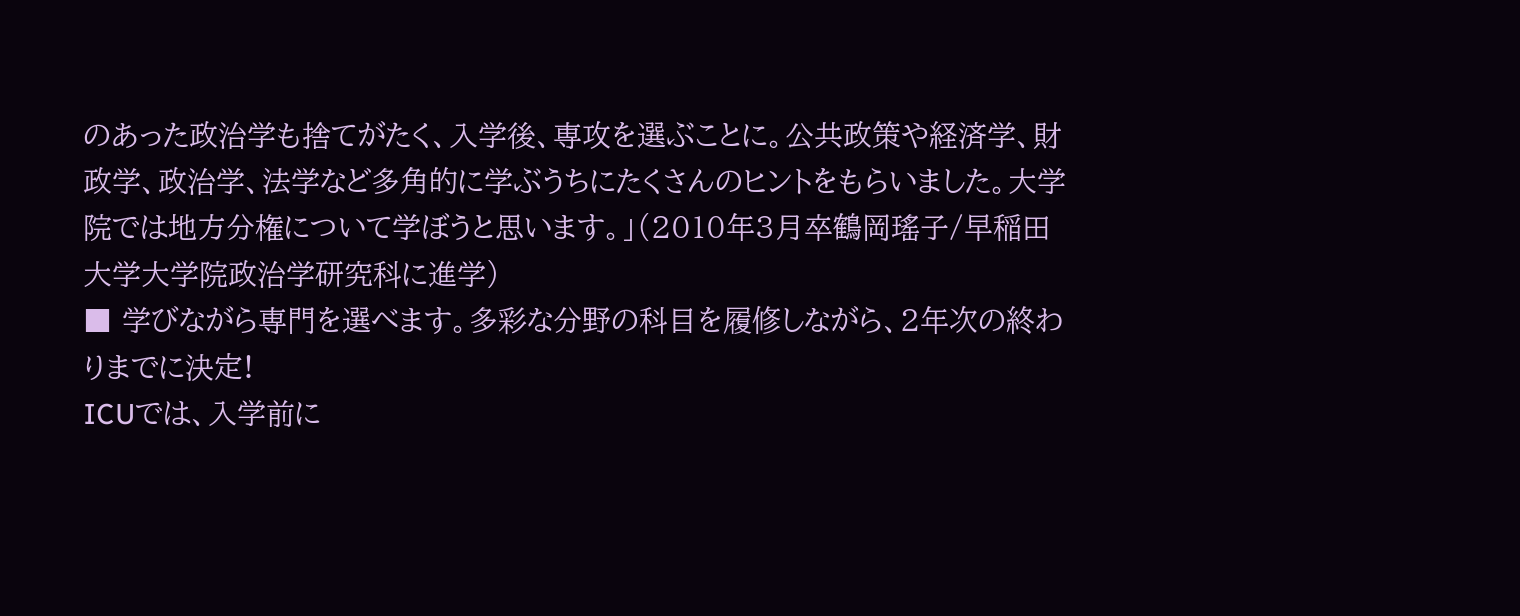のあった政治学も捨てがたく、入学後、専攻を選ぶことに。公共政策や経済学、財政学、政治学、法学など多角的に学ぶうちにたくさんのヒントをもらいました。大学院では地方分権について学ぼうと思います。」(2010年3月卒鶴岡瑤子/早稲田大学大学院政治学研究科に進学)
■ 学びながら専門を選べます。多彩な分野の科目を履修しながら、2年次の終わりまでに決定!
ICUでは、入学前に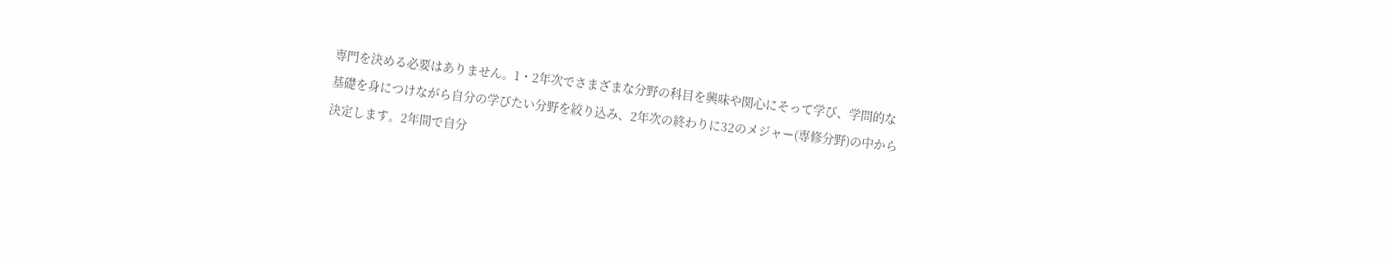専門を決める必要はありません。1・2年次でさまざまな分野の科目を興味や関心にそって学び、学問的な基礎を身につけながら自分の学びたい分野を絞り込み、2年次の終わりに32のメジャー(専修分野)の中から決定します。2年間で自分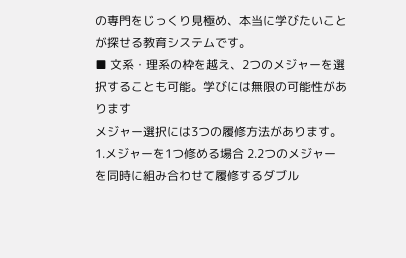の専門をじっくり見極め、本当に学びたいことが探せる教育システムです。
■ 文系・理系の枠を越え、2つのメジャーを選択することも可能。学びには無限の可能性があります
メジャー選択には3つの履修方法があります。1.メジャーを1つ修める場合 2.2つのメジャーを同時に組み合わせて履修するダブル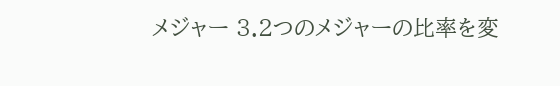メジャー 3.2つのメジャーの比率を変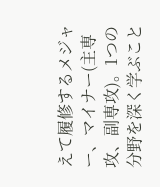えて履修するメジャー、マイナー(主専攻、副専攻)。1つの分野を深く学ぶこと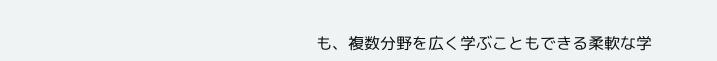も、複数分野を広く学ぶこともできる柔軟な学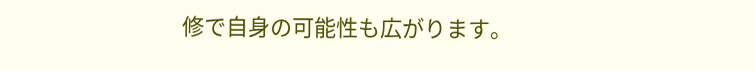修で自身の可能性も広がります。